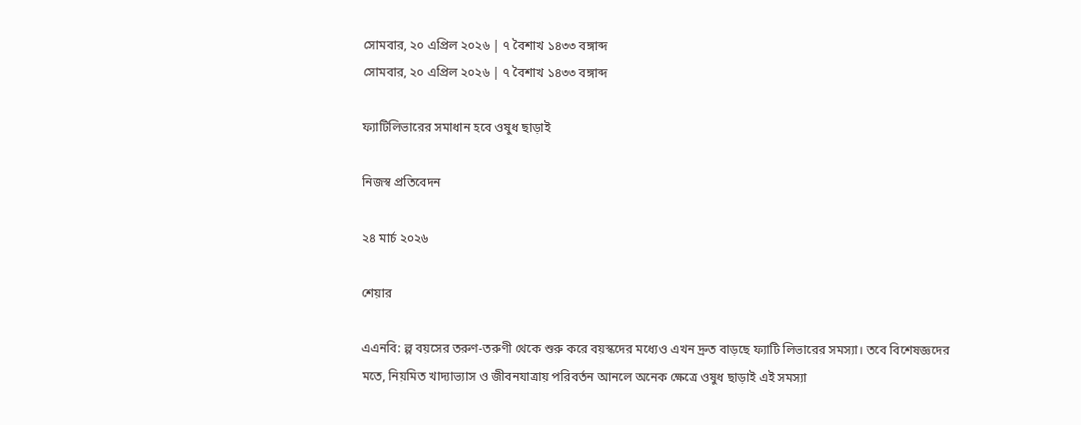সোমবার, ২০ এপ্রিল ২০২৬ | ৭ বৈশাখ ১৪৩৩ বঙ্গাব্দ
সোমবার, ২০ এপ্রিল ২০২৬ | ৭ বৈশাখ ১৪৩৩ বঙ্গাব্দ

ফ্যাটিলিভারের সমাধান হবে ওষুধ ছাড়াই

নিজস্ব প্রতিবেদন

২৪ মার্চ ২০২৬

শেয়ার

এএনবি: ল্প বয়সের তরুণ-তরুণী থেকে শুরু করে বয়স্কদের মধ্যেও এখন দ্রুত বাড়ছে ফ্যাটি লিভারের সমস্যা। তবে বিশেষজ্ঞদের মতে, নিয়মিত খাদ্যাভ্যাস ও জীবনযাত্রায় পরিবর্তন আনলে অনেক ক্ষেত্রে ওষুধ ছাড়াই এই সমস্যা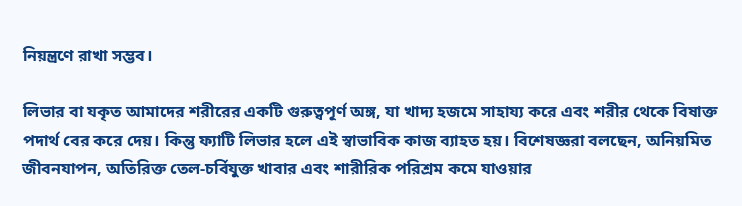নিয়ন্ত্রণে রাখা সম্ভব।

লিভার বা যকৃত আমাদের শরীরের একটি গুরুত্বপূর্ণ অঙ্গ, যা খাদ্য হজমে সাহায্য করে এবং শরীর থেকে বিষাক্ত পদার্থ বের করে দেয়। কিন্তু ফ্যাটি লিভার হলে এই স্বাভাবিক কাজ ব্যাহত হয়। বিশেষজ্ঞরা বলছেন, অনিয়মিত জীবনযাপন, অতিরিক্ত তেল-চর্বিযুক্ত খাবার এবং শারীরিক পরিশ্রম কমে যাওয়ার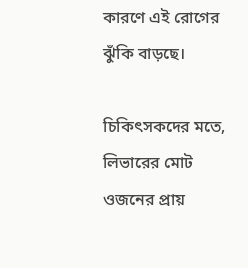কারণে এই রোগের ঝুঁকি বাড়ছে।

চিকিৎসকদের মতে, লিভারের মোট ওজনের প্রায়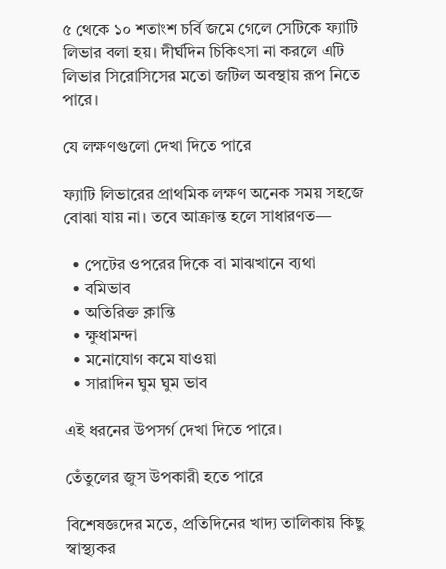৫ থেকে ১০ শতাংশ চর্বি জমে গেলে সেটিকে ফ্যাটি লিভার বলা হয়। দীর্ঘদিন চিকিৎসা না করলে এটি লিভার সিরোসিসের মতো জটিল অবস্থায় রূপ নিতে পারে।

যে লক্ষণগুলো দেখা দিতে পারে

ফ্যাটি লিভারের প্রাথমিক লক্ষণ অনেক সময় সহজে বোঝা যায় না। তবে আক্রান্ত হলে সাধারণত—

  • পেটের ওপরের দিকে বা মাঝখানে ব্যথা
  • বমিভাব
  • অতিরিক্ত ক্লান্তি
  • ক্ষুধামন্দা
  • মনোযোগ কমে যাওয়া
  • সারাদিন ঘুম ঘুম ভাব

এই ধরনের উপসর্গ দেখা দিতে পারে।

তেঁতুলের জুস উপকারী হতে পারে

বিশেষজ্ঞদের মতে, প্রতিদিনের খাদ্য তালিকায় কিছু স্বাস্থ্যকর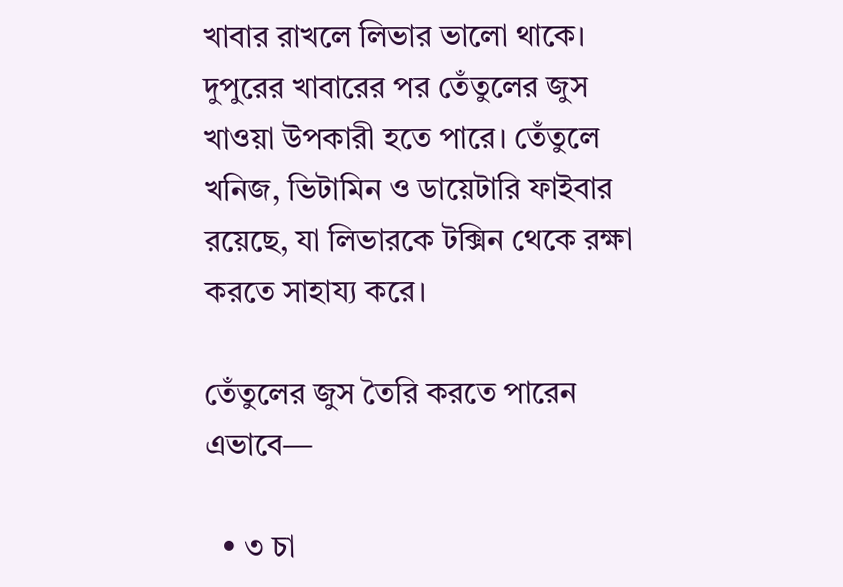খাবার রাখলে লিভার ভালো থাকে। দুপুরের খাবারের পর তেঁতুলের জুস খাওয়া উপকারী হতে পারে। তেঁতুলে খনিজ, ভিটামিন ও ডায়েটারি ফাইবার রয়েছে, যা লিভারকে টক্সিন থেকে রক্ষা করতে সাহায্য করে।

তেঁতুলের জুস তৈরি করতে পারেন এভাবে—

  • ৩ চা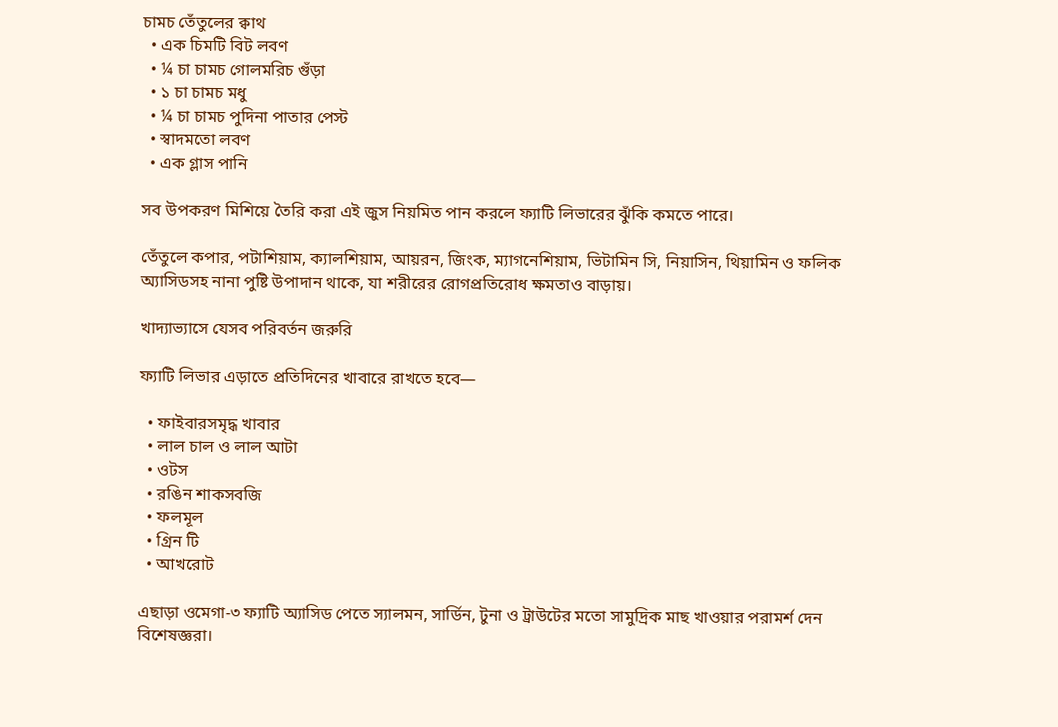চামচ তেঁতুলের ক্বাথ
  • এক চিমটি বিট লবণ
  • ¼ চা চামচ গোলমরিচ গুঁড়া
  • ১ চা চামচ মধু
  • ¼ চা চামচ পুদিনা পাতার পেস্ট
  • স্বাদমতো লবণ
  • এক গ্লাস পানি

সব উপকরণ মিশিয়ে তৈরি করা এই জুস নিয়মিত পান করলে ফ্যাটি লিভারের ঝুঁকি কমতে পারে।

তেঁতুলে কপার, পটাশিয়াম, ক্যালশিয়াম, আয়রন, জিংক, ম্যাগনেশিয়াম, ভিটামিন সি, নিয়াসিন, থিয়ামিন ও ফলিক অ্যাসিডসহ নানা পুষ্টি উপাদান থাকে, যা শরীরের রোগপ্রতিরোধ ক্ষমতাও বাড়ায়।

খাদ্যাভ্যাসে যেসব পরিবর্তন জরুরি

ফ্যাটি লিভার এড়াতে প্রতিদিনের খাবারে রাখতে হবে—

  • ফাইবারসমৃদ্ধ খাবার
  • লাল চাল ও লাল আটা
  • ওটস
  • রঙিন শাকসবজি
  • ফলমূল
  • গ্রিন টি
  • আখরোট

এছাড়া ওমেগা-৩ ফ্যাটি অ্যাসিড পেতে স্যালমন, সার্ডিন, টুনা ও ট্রাউটের মতো সামুদ্রিক মাছ খাওয়ার পরামর্শ দেন বিশেষজ্ঞরা।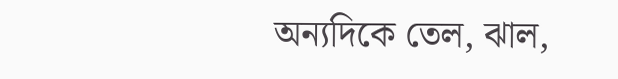অন্যদিকে তেল, ঝাল,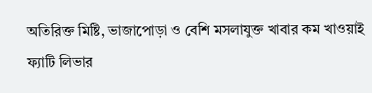অতিরিক্ত মিষ্টি, ভাজাপোড়া ও বেশি মসলাযুক্ত খাবার কম খাওয়াই ফ্যাটি লিভার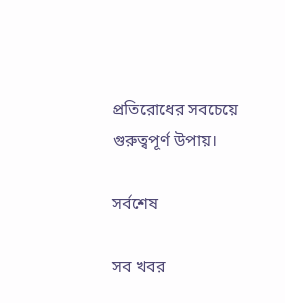প্রতিরোধের সবচেয়ে গুরুত্বপূর্ণ উপায়।

সর্বশেষ

সব খবর